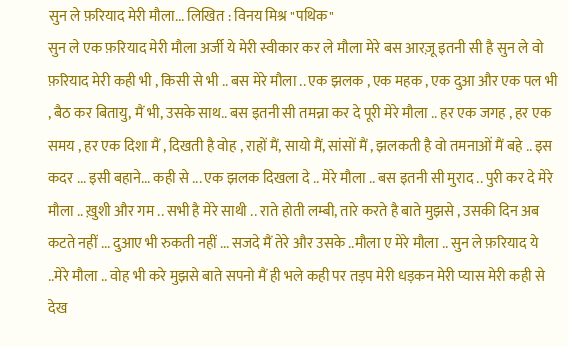सुन ले फ़रियाद मेरी मौला... लिखित : विनय मिश्र "पथिक"
सुन ले एक फ़रियाद मेरी मौला अर्जी ये मेरी स्वीकार कर ले मौला मेरे बस आरज़ू इतनी सी है सुन ले वो फ़रियाद मेरी कही भी , किसी से भी .. बस मेरे मौला .. एक झलक , एक महक , एक दुआ और एक पल भी , बैठ कर बितायु, मैं भी, उसके साथ.. बस इतनी सी तमन्ना कर दे पूरी मेरे मौला .. हर एक जगह , हर एक समय , हर एक दिशा मैं , दिखती है वोह , राहों मैं, सायो मैं, सांसों मैं , झलकती है वो तमनाओं मैं बहे .. इस कदर ... इसी बहाने... कही से ... एक झलक दिखला दे .. मेरे मौला .. बस इतनी सी मुराद .. पुरी कर दे मेरे मौला .. ख़ुशी और गम .. सभी है मेरे साथी .. राते होती लम्बी, तारे करते है बाते मुझसे , उसकी दिन अब कटते नहीं ... दुआए भी रुकती नहीं ... सजदे मैं तेरे और उसके ..मौला ए मेरे मौला .. सुन ले फ़रियाद ये ..मेरे मौला .. वोह भी करे मुझसे बाते सपनो मैं ही भले कही पर तड़प मेरी धड़कन मेरी प्यास मेरी कही से देख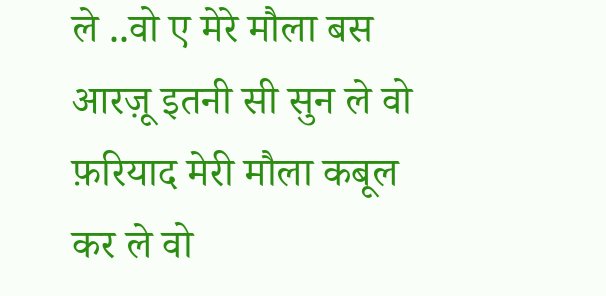ले ..वो ए मेरे मौला बस आरज़ू इतनी सी सुन ले वो फ़रियाद मेरी मौला कबूल कर ले वो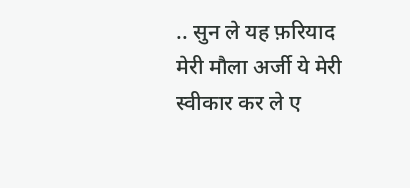.. सुन ले यह फ़रियाद मेरी मौला अर्जी ये मेरी स्वीकार कर ले ए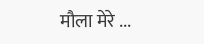मौला मेरे ...